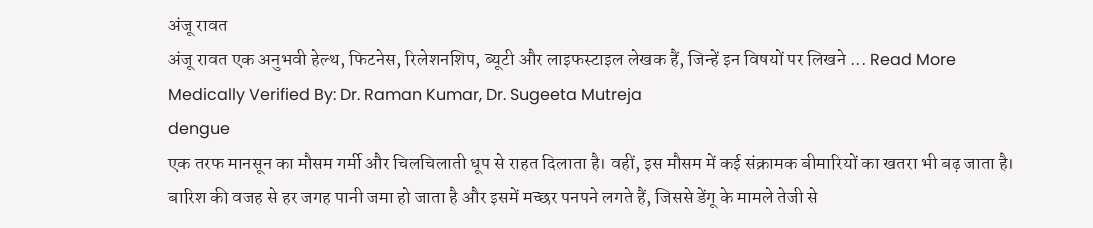अंजू रावत
अंजू रावत एक अनुभवी हेल्थ, फिटनेस, रिलेशनशिप, ब्यूटी और लाइफस्टाइल लेखक हैं, जिन्हें इन विषयों पर लिखने ... Read More
Medically Verified By: Dr. Raman Kumar, Dr. Sugeeta Mutreja
dengue
एक तरफ मानसून का मौसम गर्मी और चिलचिलाती धूप से राहत दिलाता है। वहीं, इस मौसम में कई संक्रामक बीमारियों का खतरा भी बढ़ जाता है। बारिश की वजह से हर जगह पानी जमा हो जाता है और इसमें मच्छर पनपने लगते हैं, जिससे डेंगू के मामले तेजी से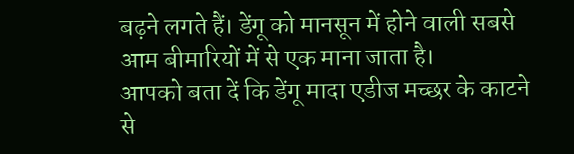बढ़ने लगते हैं। डेंगू को मानसून में होने वाली सबसे आम बीमारियों में से एक माना जाता है।
आपको बता दें कि डेंगू मादा एडीज मच्छर के काटने से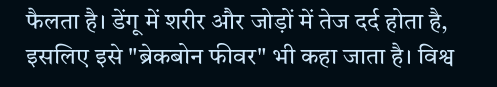फैलता है। डेंगू में शरीर और जोड़ों में तेज दर्द होता है, इसलिए इसे "ब्रेकबोन फीवर" भी कहा जाता है। विश्व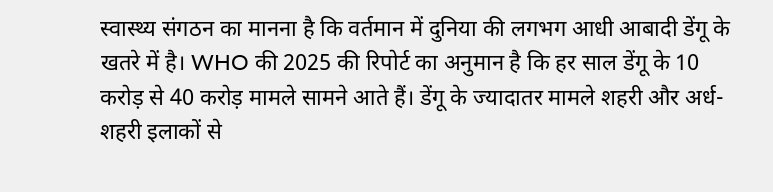स्वास्थ्य संगठन का मानना है कि वर्तमान में दुनिया की लगभग आधी आबादी डेंगू के खतरे में है। WHO की 2025 की रिपोर्ट का अनुमान है कि हर साल डेंगू के 10 करोड़ से 40 करोड़ मामले सामने आते हैं। डेंगू के ज्यादातर मामले शहरी और अर्ध-शहरी इलाकों से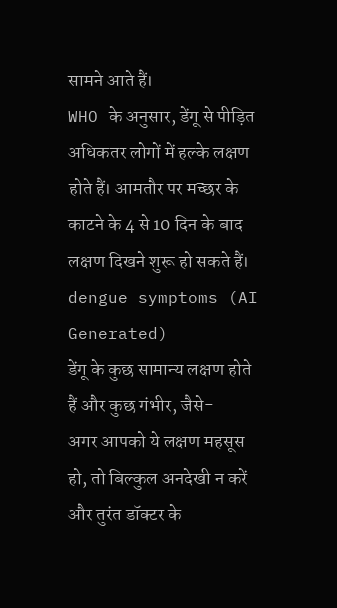सामने आते हैं।
WHO के अनुसार, डेंगू से पीड़ित अधिकतर लोगों में हल्के लक्षण होते हैं। आमतौर पर मच्छर के काटने के 4 से 10 दिन के बाद लक्षण दिखने शुरू हो सकते हैं।
dengue symptoms (AI Generated)
डेंगू के कुछ सामान्य लक्षण होते हैं और कुछ गंभीर, जैसे-
अगर आपको ये लक्षण महसूस हो, तो बिल्कुल अनदेखी न करें और तुरंत डॉक्टर के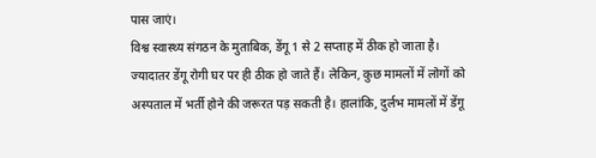पास जाएं।
विश्व स्वास्थ्य संगठन के मुताबिक, डेंगू 1 से 2 सप्ताह में ठीक हो जाता है। ज्यादातर डेंगू रोगी घर पर ही ठीक हो जाते हैं। लेकिन, कुछ मामलों में लोगों को अस्पताल में भर्ती होने की जरूरत पड़ सकती है। हालांकि, दुर्लभ मामलों में डेंगू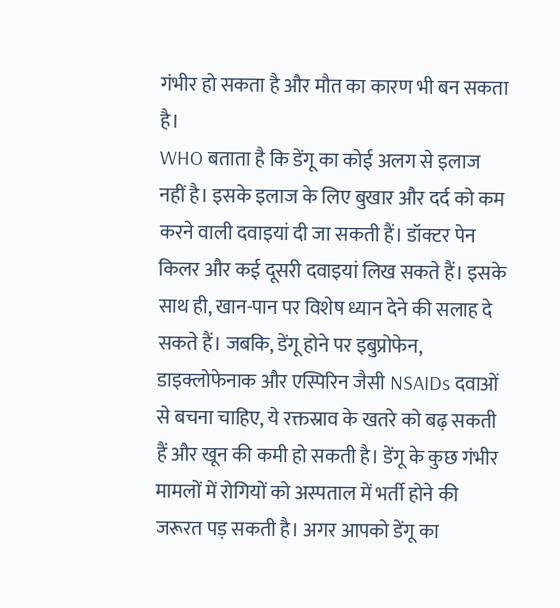गंभीर हो सकता है और मौत का कारण भी बन सकता है।
WHO बताता है कि डेंगू का कोई अलग से इलाज नहीं है। इसके इलाज के लिए बुखार और दर्द को कम करने वाली दवाइयां दी जा सकती हैं। डॉक्टर पेन किलर और कई दूसरी दवाइयां लिख सकते हैं। इसके साथ ही, खान-पान पर विशेष ध्यान देने की सलाह दे सकते हैं। जबकि, डेंगू होने पर इबुप्रोफेन, डाइक्लोफेनाक और एस्पिरिन जैसी NSAIDs दवाओं से बचना चाहिए, ये रक्तस्राव के खतरे को बढ़ सकती हैं और खून की कमी हो सकती है। डेंगू के कुछ गंभीर मामलों में रोगियों को अस्पताल में भर्ती होने की जरूरत पड़ सकती है। अगर आपको डेंगू का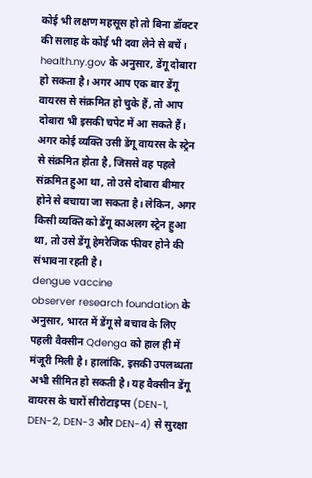कोई भी लक्षण महसूस हो तो बिना डॉक्टर की सलाह के कोई भी दवा लेने से बचें।
health.ny.gov के अनुसार, डेंगू दोबारा हो सकता है। अगर आप एक बार डेंगू वायरस से संक्रमित हो चुके हैं, तो आप दोबारा भी इसकी चपेट में आ सकते हैं। अगर कोई व्यक्ति उसी डेंगू वायरस के स्ट्रेन से संक्रमित होता है, जिससे वह पहले संक्रमित हुआ था, तो उसे दोबारा बीमार होने से बचाया जा सकता है। लेकिन, अगर किसी व्यक्ति को डेंगू काअलग स्ट्रेन हुआ था, तो उसे डेंगू हेमरेजिक फीवर होने की संभावना रहती है।
dengue vaccine
observer research foundation के अनुसार, भारत में डेंगू से बचाव के लिए पहली वैक्सीन Qdenga को हाल ही में मंजूरी मिली है। हालांकि, इसकी उपलब्धता अभी सीमित हो सकती है। यह वैक्सीन डेंगू वायरस के चारों सीरोटाइप्स (DEN-1, DEN-2, DEN-3 और DEN-4) से सुरक्षा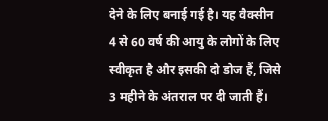देने के लिए बनाई गई है। यह वैक्सीन 4 से 60 वर्ष की आयु के लोगों के लिए स्वीकृत है और इसकी दो डोज हैं, जिसे 3 महीने के अंतराल पर दी जाती हैं।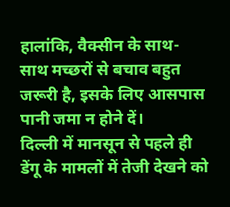हालांकि, वैक्सीन के साथ-साथ मच्छरों से बचाव बहुत जरूरी है, इसके लिए आसपास पानी जमा न होने दें।
दिल्ली में मानसून से पहले ही डेंगू के मामलों में तेजी देखने को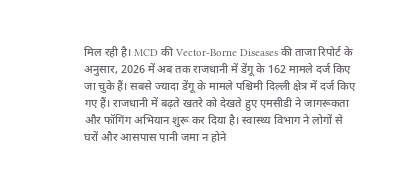मिल रही है। MCD की Vector-Borne Diseases की ताजा रिपोर्ट के अनुसार, 2026 में अब तक राजधानी में डेंगू के 162 मामले दर्ज किए जा चुके हैं। सबसे ज्यादा डेंगू के मामले पश्चिमी दिल्ली क्षेत्र में दर्ज किए गए हैं। राजधानी में बढ़ते खतरे को देखते हुए एमसीडी ने जागरूकता और फॉगिंग अभियान शुरू कर दिया है। स्वास्थ्य विभाग ने लोगों से घरों और आसपास पानी जमा न होने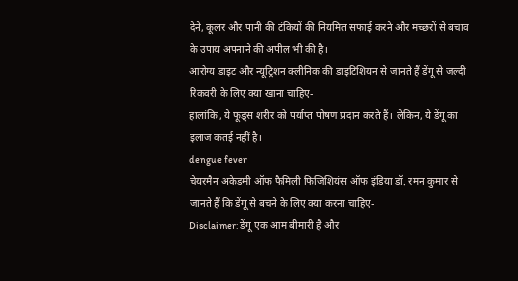देने, कूलर और पानी की टंकियों की नियमित सफाई करने और मच्छरों से बचाव के उपाय अपनाने की अपील भी की है।
आरोग्य डाइट और न्यूट्रिशन क्लीनिक की डाइटिशियन से जानते हैं डेंगू से जल्दी रिकवरी के लिए क्या खाना चाहिए-
हालांकि, ये फूड्स शरीर को पर्याप्त पोषण प्रदान करते हैं। लेकिन, ये डेंगू का इलाज कतई नहीं है।
dengue fever
चेयरमैन अकेडमी ऑफ फैमिली फिजिशियंस ऑफ इंडिया डॉ. रमन कुमार से जानते हैं कि डेंगू से बचने के लिए क्या करना चाहिए-
Disclaimer: डेंगू एक आम बीमारी है और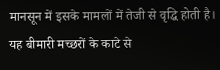मानसून में इसके मामलों में तेजी से वृद्धि होती है। यह बीमारी मच्छरों के काटे से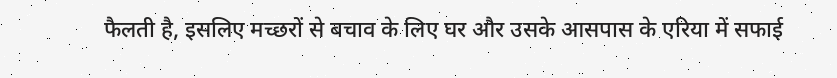फैलती है, इसलिए मच्छरों से बचाव के लिए घर और उसके आसपास के एरिया में सफाई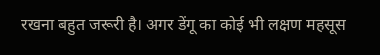रखना बहुत जरूरी है। अगर डेंगू का कोई भी लक्षण महसूस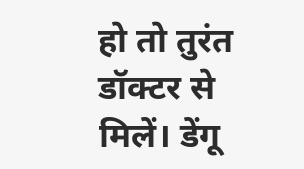हो तो तुरंत डॉक्टर से मिलें। डेंगू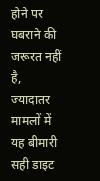होने पर घबराने की जरूरत नहीं है, ज्यादातर मामलों में यह बीमारी सही डाइट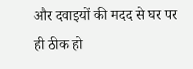और दवाइयों की मदद से घर पर ही ठीक हो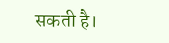सकती है।